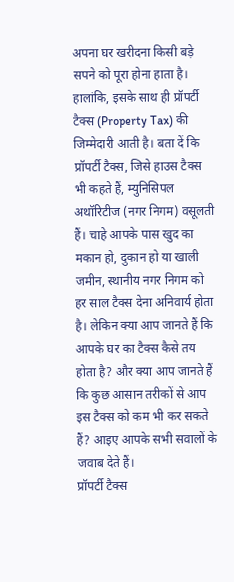अपना घर खरीदना किसी बड़े सपने को पूरा होना हाता है। हालांकि, इसके साथ ही प्रॉपर्टी टैक्स (Property Tax) की जिम्मेदारी आती है। बता दें कि प्रॉपर्टी टैक्स, जिसे हाउस टैक्स भी कहते हैं, म्युनिसिपल अथॉरिटीज (नगर निगम) वसूलती हैं। चाहे आपके पास खुद का मकान हो, दुकान हो या खाली जमीन, स्थानीय नगर निगम को हर साल टैक्स देना अनिवार्य होता है। लेकिन क्या आप जानते हैं कि आपके घर का टैक्स कैसे तय होता है? और क्या आप जानते हैं कि कुछ आसान तरीकों से आप इस टैक्स को कम भी कर सकते हैं? आइए आपके सभी सवालों के जवाब देते हैं।
प्रॉपर्टी टैक्स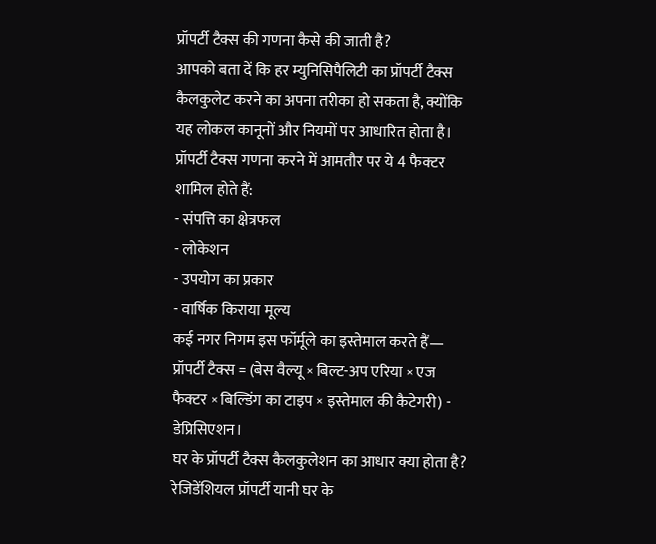प्रॉपर्टी टैक्स की गणना कैसे की जाती है?
आपको बता दें कि हर म्युनिसिपैलिटी का प्रॉपर्टी टैक्स कैलकुलेट करने का अपना तरीका हो सकता है, क्योंकि यह लोकल कानूनों और नियमों पर आधारित होता है।
प्रॉपर्टी टैक्स गणना करने में आमतौर पर ये 4 फैक्टर शामिल होते हैं:
- संपत्ति का क्षेत्रफल
- लोकेशन
- उपयोग का प्रकार
- वार्षिक किराया मूल्य
कई नगर निगम इस फॉर्मूले का इस्तेमाल करते हैं—
प्रॉपर्टी टैक्स = (बेस वैल्यू × बिल्ट-अप एरिया × एज फैक्टर × बिल्डिंग का टाइप × इस्तेमाल की कैटेगरी) - डेप्रिसिएशन।
घर के प्रॉपर्टी टैक्स कैलकुलेशन का आधार क्या होता है?
रेजिडेंशियल प्रॉपर्टी यानी घर के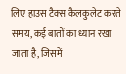लिए हाउस टैक्स कैलकुलेट करते समय, कई बातों का ध्यान रखा जाता है, जिसमें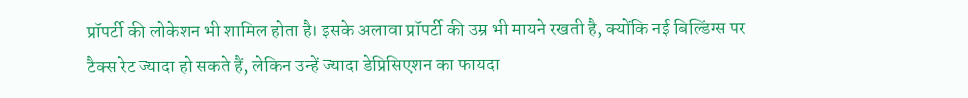प्रॉपर्टी की लोकेशन भी शामिल होता है। इसके अलावा प्रॉपर्टी की उम्र भी मायने रखती है, क्योंकि नई बिल्डिंग्स पर टैक्स रेट ज्यादा हो सकते हैं, लेकिन उन्हें ज्यादा डेप्रिसिएशन का फायदा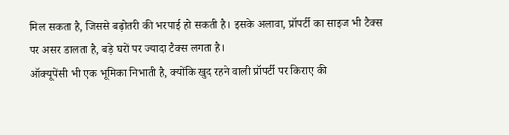मिल सकता है, जिससे बढ़ोतरी की भरपाई हो सकती है। इसके अलावा, प्रॉपर्टी का साइज भी टैक्स पर असर डालता है, बड़े घरों पर ज्यादा टैक्स लगता है।
ऑक्यूपेंसी भी एक भूमिका निभाती है, क्योंकि खुद रहने वाली प्रॉपर्टी पर किराए की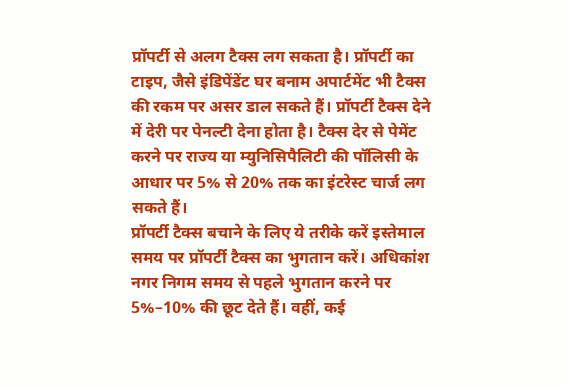प्रॉपर्टी से अलग टैक्स लग सकता है। प्रॉपर्टी का टाइप, जैसे इंडिपेंडेंट घर बनाम अपार्टमेंट भी टैक्स की रकम पर असर डाल सकते हैं। प्रॉपर्टी टैक्स देने में देरी पर पेनल्टी देना होता है। टैक्स देर से पेमेंट करने पर राज्य या म्युनिसिपैलिटी की पॉलिसी के आधार पर 5% से 20% तक का इंटरेस्ट चार्ज लग सकते हैं।
प्रॉपर्टी टैक्स बचाने के लिए ये तरीके करें इस्तेमाल
समय पर प्रॉपर्टी टैक्स का भुगतान करें। अधिकांश नगर निगम समय से पहले भुगतान करने पर 5%–10% की छूट देते हैं। वहीं, कई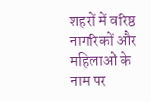शहरों में वरिष्ठ नागरिकों और महिलाओं के नाम पर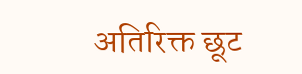अतिरिक्त छूट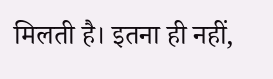मिलती है। इतना ही नहीं,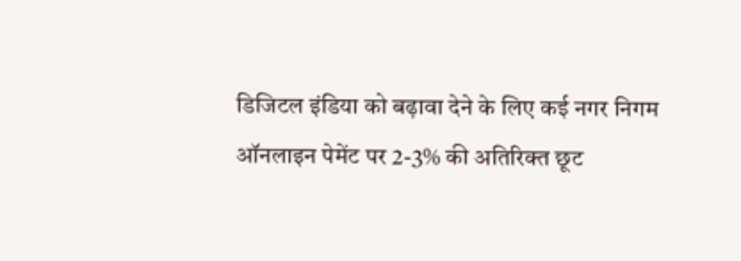डिजिटल इंडिया को बढ़ावा देने के लिए कई नगर निगम ऑनलाइन पेमेंट पर 2-3% की अतिरिक्त छूट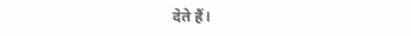देते हैं।